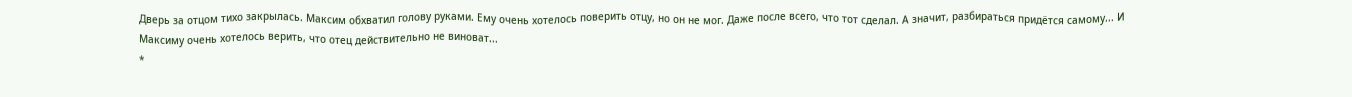Дверь за отцом тихо закрылась. Максим обхватил голову руками. Ему очень хотелось поверить отцу, но он не мог. Даже после всего, что тот сделал. А значит, разбираться придётся самому... И Максиму очень хотелось верить, что отец действительно не виноват...
*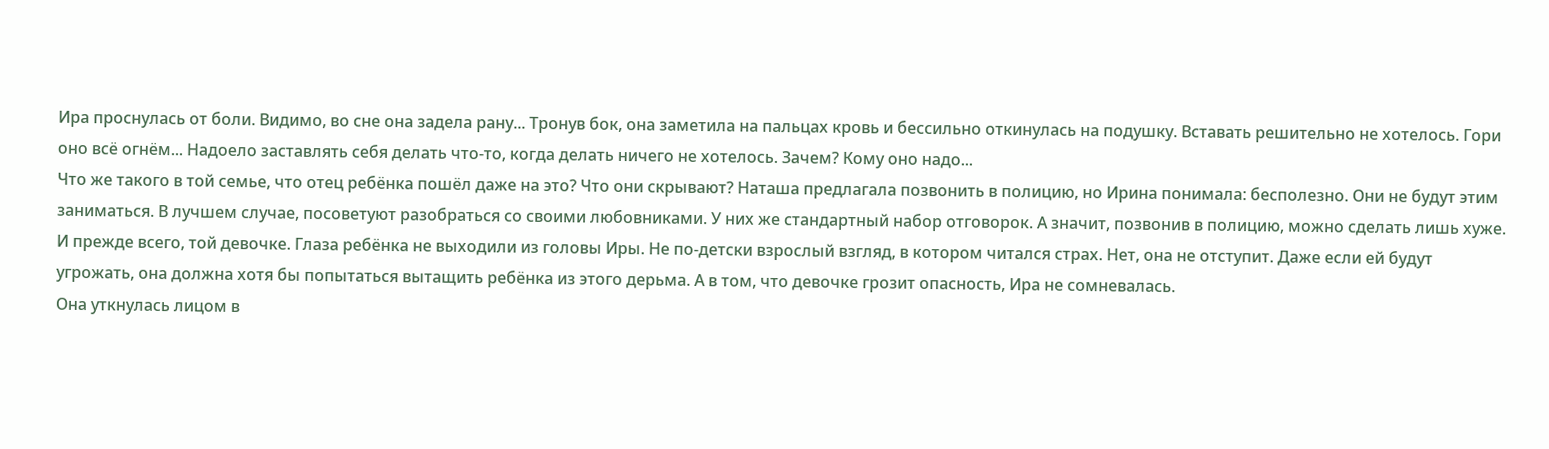Ира проснулась от боли. Видимо, во сне она задела рану... Тронув бок, она заметила на пальцах кровь и бессильно откинулась на подушку. Вставать решительно не хотелось. Гори оно всё огнём... Надоело заставлять себя делать что-то, когда делать ничего не хотелось. Зачем? Кому оно надо...
Что же такого в той семье, что отец ребёнка пошёл даже на это? Что они скрывают? Наташа предлагала позвонить в полицию, но Ирина понимала: бесполезно. Они не будут этим заниматься. В лучшем случае, посоветуют разобраться со своими любовниками. У них же стандартный набор отговорок. А значит, позвонив в полицию, можно сделать лишь хуже. И прежде всего, той девочке. Глаза ребёнка не выходили из головы Иры. Не по-детски взрослый взгляд, в котором читался страх. Нет, она не отступит. Даже если ей будут угрожать, она должна хотя бы попытаться вытащить ребёнка из этого дерьма. А в том, что девочке грозит опасность, Ира не сомневалась.
Она уткнулась лицом в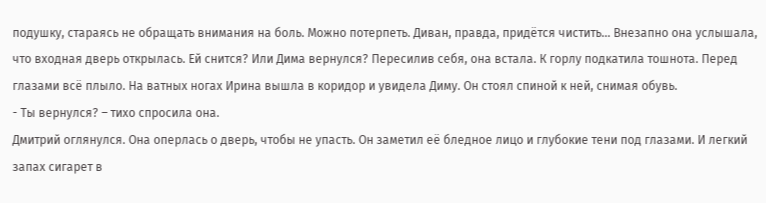подушку, стараясь не обращать внимания на боль. Можно потерпеть. Диван, правда, придётся чистить... Внезапно она услышала, что входная дверь открылась. Ей снится? Или Дима вернулся? Пересилив себя, она встала. К горлу подкатила тошнота. Перед глазами всё плыло. На ватных ногах Ирина вышла в коридор и увидела Диму. Он стоял спиной к ней, снимая обувь.
- Ты вернулся? – тихо спросила она.
Дмитрий оглянулся. Она оперлась о дверь, чтобы не упасть. Он заметил её бледное лицо и глубокие тени под глазами. И легкий запах сигарет в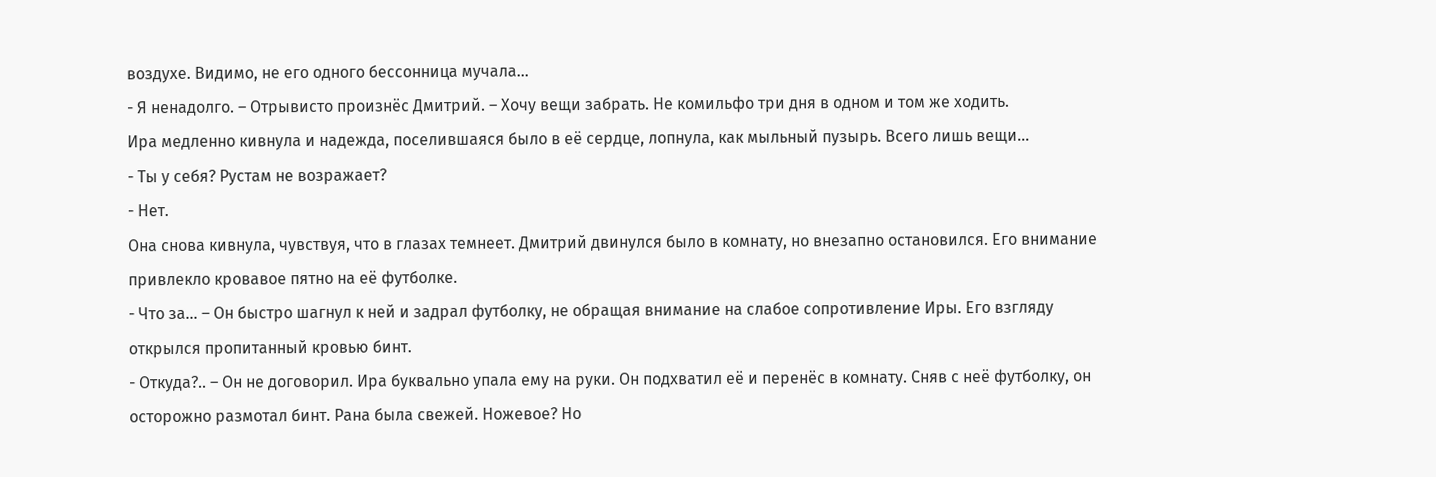воздухе. Видимо, не его одного бессонница мучала...
- Я ненадолго. – Отрывисто произнёс Дмитрий. – Хочу вещи забрать. Не комильфо три дня в одном и том же ходить.
Ира медленно кивнула и надежда, поселившаяся было в её сердце, лопнула, как мыльный пузырь. Всего лишь вещи...
- Ты у себя? Рустам не возражает?
- Нет.
Она снова кивнула, чувствуя, что в глазах темнеет. Дмитрий двинулся было в комнату, но внезапно остановился. Его внимание привлекло кровавое пятно на её футболке.
- Что за... – Он быстро шагнул к ней и задрал футболку, не обращая внимание на слабое сопротивление Иры. Его взгляду открылся пропитанный кровью бинт.
- Откуда?.. – Он не договорил. Ира буквально упала ему на руки. Он подхватил её и перенёс в комнату. Сняв с неё футболку, он осторожно размотал бинт. Рана была свежей. Ножевое? Но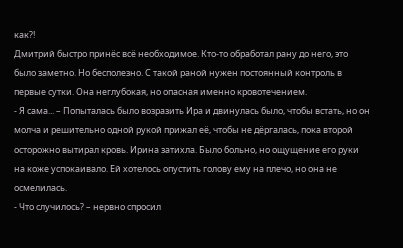как?!
Дмитрий быстро принёс всё необходимое. Кто-то обработал рану до него, это было заметно. Но бесполезно. С такой раной нужен постоянный контроль в первые сутки. Она неглубокая, но опасная именно кровотечением.
- Я сама... – Попыталась было возразить Ира и двинулась было, чтобы встать, но он молча и решительно одной рукой прижал её, чтобы не дёргалась, пока второй осторожно вытирал кровь. Ирина затихла. Было больно, но ощущение его руки на коже успокаивало. Ей хотелось опустить голову ему на плечо, но она не осмелилась.
- Что случилось? – нервно спросил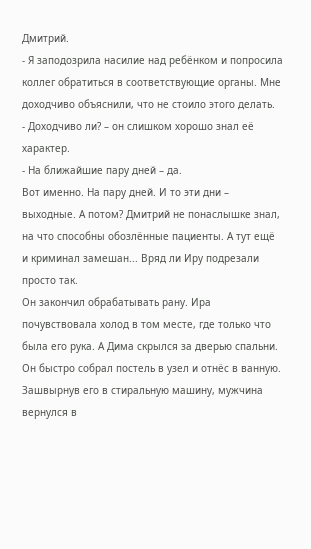Дмитрий.
- Я заподозрила насилие над ребёнком и попросила коллег обратиться в соответствующие органы. Мне доходчиво объяснили, что не стоило этого делать.
- Доходчиво ли? – он слишком хорошо знал её характер.
- На ближайшие пару дней – да.
Вот именно. На пару дней. И то эти дни – выходные. А потом? Дмитрий не понаслышке знал, на что способны обозлённые пациенты. А тут ещё и криминал замешан... Вряд ли Иру подрезали просто так.
Он закончил обрабатывать рану. Ира почувствовала холод в том месте, где только что была его рука. А Дима скрылся за дверью спальни. Он быстро собрал постель в узел и отнёс в ванную. Зашвырнув его в стиральную машину, мужчина вернулся в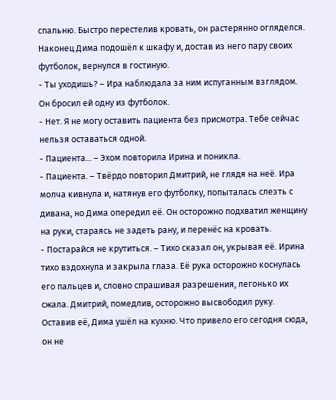спальню. Быстро перестелив кровать, он растерянно огляделся. Наконец Дима подошёл к шкафу и, достав из него пару своих футболок, вернулся в гостиную.
- Ты уходишь? – Ира наблюдала за ним испуганным взглядом. Он бросил ей одну из футболок.
- Нет. Я не могу оставить пациента без присмотра. Тебе сейчас нельзя оставаться одной.
- Пациента... – Эхом повторила Ирина и поникла.
- Пациента. – Твёрдо повторил Дмитрий, не глядя на неё. Ира молча кивнула и, натянув его футболку, попыталась слезть с дивана, но Дима опередил её. Он осторожно подхватил женщину на руки, стараясь не задеть рану, и перенёс на кровать.
- Постарайся не крутиться. – Тихо сказал он, укрывая её. Ирина тихо вздохнула и закрыла глаза. Её рука осторожно коснулась его пальцев и, словно спрашивая разрешения, легонько их сжала. Дмитрий, помедлив, осторожно высвободил руку.
Оставив её, Дима ушёл на кухню. Что привело его сегодня сюда, он не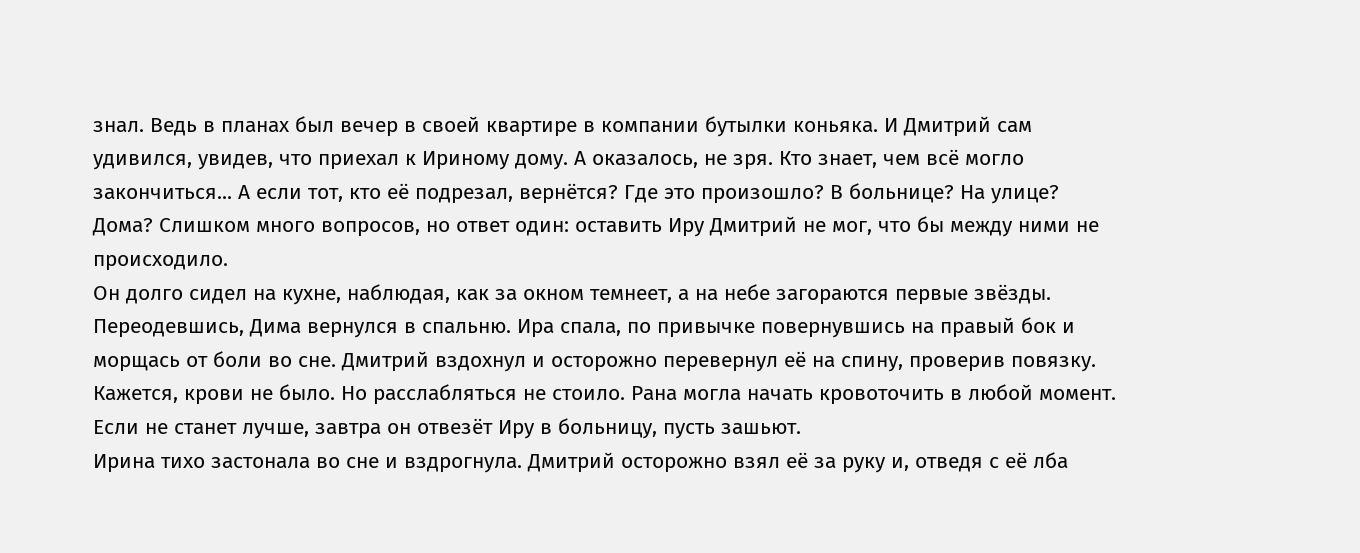знал. Ведь в планах был вечер в своей квартире в компании бутылки коньяка. И Дмитрий сам удивился, увидев, что приехал к Ириному дому. А оказалось, не зря. Кто знает, чем всё могло закончиться... А если тот, кто её подрезал, вернётся? Где это произошло? В больнице? На улице? Дома? Слишком много вопросов, но ответ один: оставить Иру Дмитрий не мог, что бы между ними не происходило.
Он долго сидел на кухне, наблюдая, как за окном темнеет, а на небе загораются первые звёзды. Переодевшись, Дима вернулся в спальню. Ира спала, по привычке повернувшись на правый бок и морщась от боли во сне. Дмитрий вздохнул и осторожно перевернул её на спину, проверив повязку. Кажется, крови не было. Но расслабляться не стоило. Рана могла начать кровоточить в любой момент. Если не станет лучше, завтра он отвезёт Иру в больницу, пусть зашьют.
Ирина тихо застонала во сне и вздрогнула. Дмитрий осторожно взял её за руку и, отведя с её лба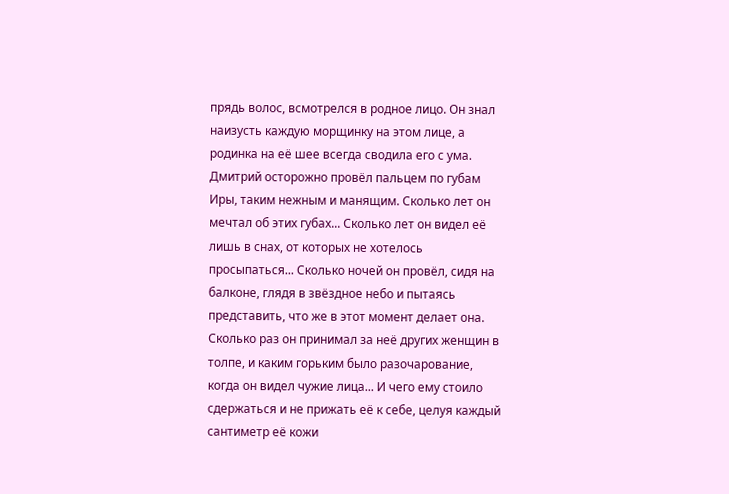прядь волос, всмотрелся в родное лицо. Он знал наизусть каждую морщинку на этом лице, а родинка на её шее всегда сводила его с ума. Дмитрий осторожно провёл пальцем по губам Иры, таким нежным и манящим. Сколько лет он мечтал об этих губах... Сколько лет он видел её лишь в снах, от которых не хотелось просыпаться... Сколько ночей он провёл, сидя на балконе, глядя в звёздное небо и пытаясь представить, что же в этот момент делает она. Сколько раз он принимал за неё других женщин в толпе, и каким горьким было разочарование, когда он видел чужие лица... И чего ему стоило сдержаться и не прижать её к себе, целуя каждый сантиметр её кожи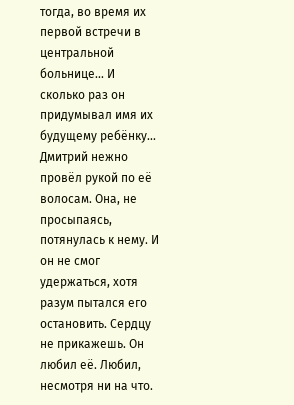тогда, во время их первой встречи в центральной больнице... И сколько раз он придумывал имя их будущему ребёнку...
Дмитрий нежно провёл рукой по её волосам. Она, не просыпаясь, потянулась к нему. И он не смог удержаться, хотя разум пытался его остановить. Сердцу не прикажешь. Он любил её. Любил, несмотря ни на что.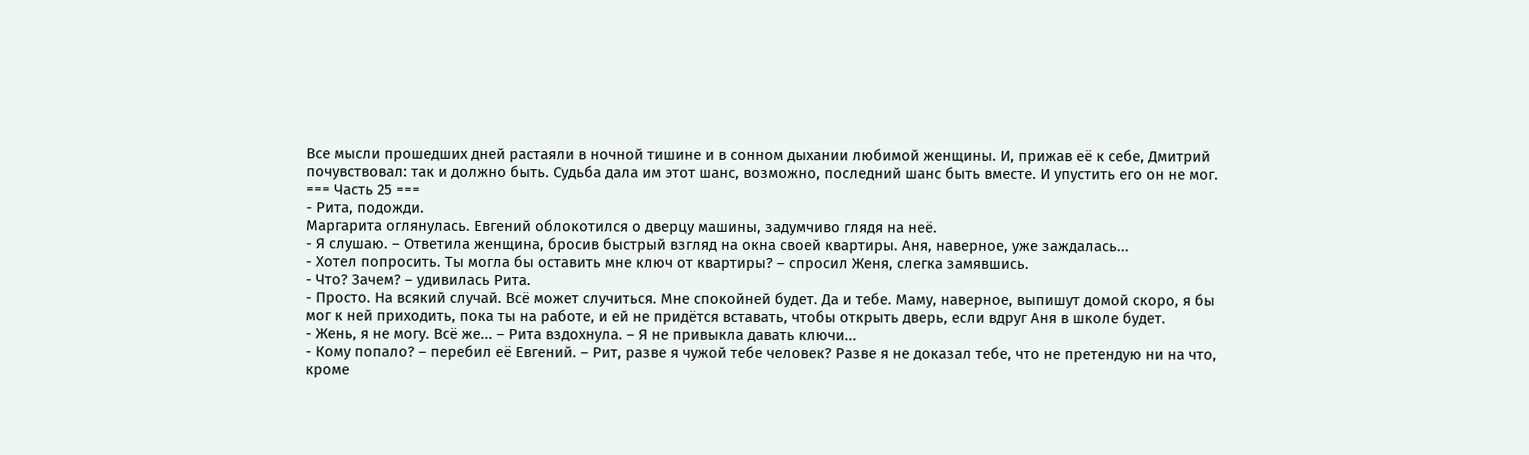Все мысли прошедших дней растаяли в ночной тишине и в сонном дыхании любимой женщины. И, прижав её к себе, Дмитрий почувствовал: так и должно быть. Судьба дала им этот шанс, возможно, последний шанс быть вместе. И упустить его он не мог.
=== Часть 25 ===
- Рита, подожди.
Маргарита оглянулась. Евгений облокотился о дверцу машины, задумчиво глядя на неё.
- Я слушаю. – Ответила женщина, бросив быстрый взгляд на окна своей квартиры. Аня, наверное, уже заждалась...
- Хотел попросить. Ты могла бы оставить мне ключ от квартиры? – спросил Женя, слегка замявшись.
- Что? Зачем? – удивилась Рита.
- Просто. На всякий случай. Всё может случиться. Мне спокойней будет. Да и тебе. Маму, наверное, выпишут домой скоро, я бы мог к ней приходить, пока ты на работе, и ей не придётся вставать, чтобы открыть дверь, если вдруг Аня в школе будет.
- Жень, я не могу. Всё же... – Рита вздохнула. – Я не привыкла давать ключи...
- Кому попало? – перебил её Евгений. – Рит, разве я чужой тебе человек? Разве я не доказал тебе, что не претендую ни на что, кроме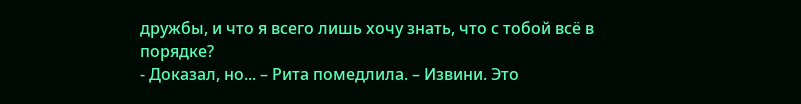дружбы, и что я всего лишь хочу знать, что с тобой всё в порядке?
- Доказал, но... – Рита помедлила. – Извини. Это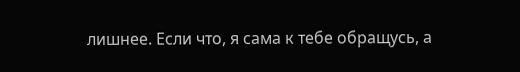лишнее. Если что, я сама к тебе обращусь, а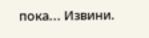пока... Извини.